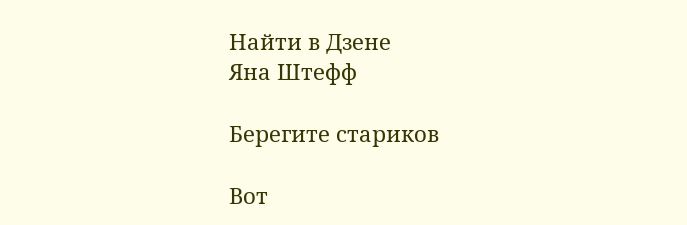Найти в Дзене
Яна Штефф

Берегите стариков

Вот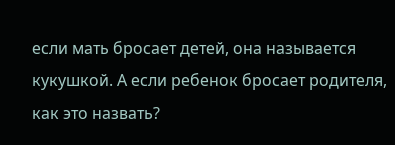если мать бросает детей, она называется кукушкой. А если ребенок бросает родителя, как это назвать?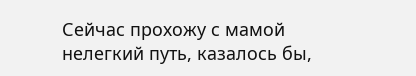Сейчас прохожу с мамой нелегкий путь, казалось бы,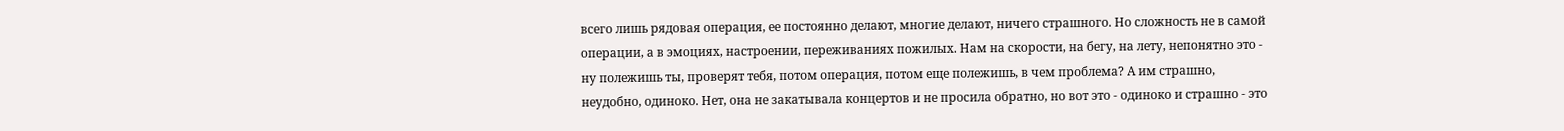всего лишь рядовая операция, ее постоянно делают, многие делают, ничего страшного. Но сложность не в самой операции, а в эмоциях, настроении, переживаниях пожилых. Нам на скорости, на бегу, на лету, непонятно это - ну полежишь ты, проверят тебя, потом операция, потом еще полежишь, в чем проблема? А им страшно, неудобно, одиноко. Нет, она не закатывала концертов и не просила обратно, но вот это - одиноко и страшно - это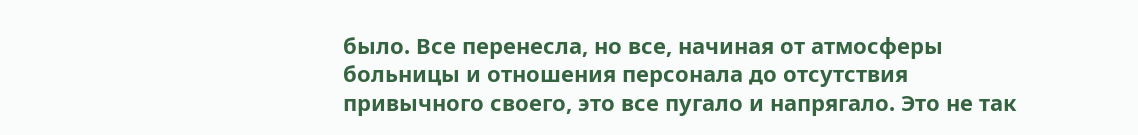было. Все перенесла, но все, начиная от атмосферы больницы и отношения персонала до отсутствия привычного своего, это все пугало и напрягало. Это не так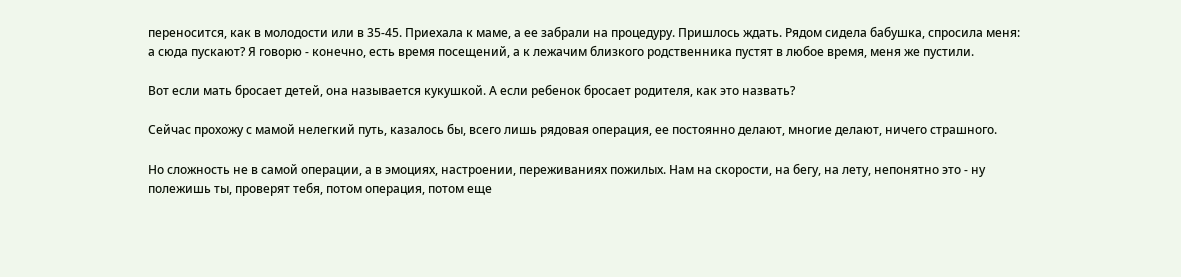переносится, как в молодости или в 35-45. Приехала к маме, а ее забрали на процедуру. Пришлось ждать. Рядом сидела бабушка, спросила меня: а сюда пускают? Я говорю - конечно, есть время посещений, а к лежачим близкого родственника пустят в любое время, меня же пустили.

Вот если мать бросает детей, она называется кукушкой. А если ребенок бросает родителя, как это назвать?

Сейчас прохожу с мамой нелегкий путь, казалось бы, всего лишь рядовая операция, ее постоянно делают, многие делают, ничего страшного.

Но сложность не в самой операции, а в эмоциях, настроении, переживаниях пожилых. Нам на скорости, на бегу, на лету, непонятно это - ну полежишь ты, проверят тебя, потом операция, потом еще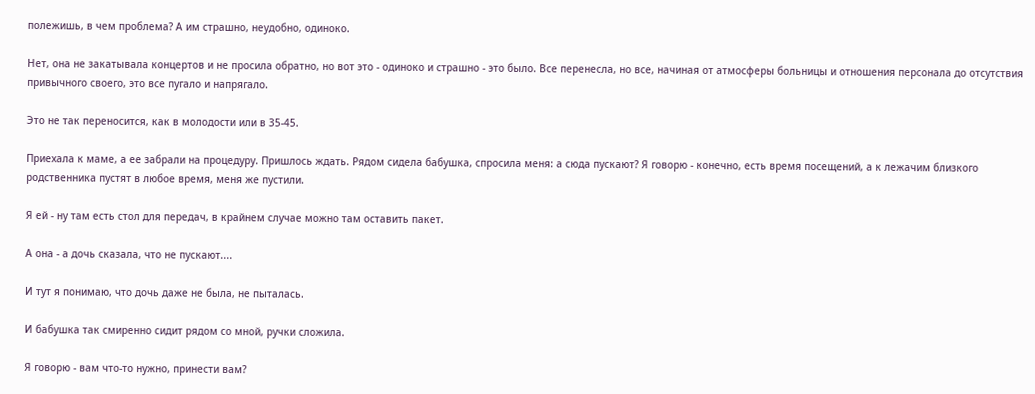полежишь, в чем проблема? А им страшно, неудобно, одиноко.

Нет, она не закатывала концертов и не просила обратно, но вот это - одиноко и страшно - это было. Все перенесла, но все, начиная от атмосферы больницы и отношения персонала до отсутствия привычного своего, это все пугало и напрягало.

Это не так переносится, как в молодости или в 35-45.

Приехала к маме, а ее забрали на процедуру. Пришлось ждать. Рядом сидела бабушка, спросила меня: а сюда пускают? Я говорю - конечно, есть время посещений, а к лежачим близкого родственника пустят в любое время, меня же пустили.

Я ей - ну там есть стол для передач, в крайнем случае можно там оставить пакет.

А она - а дочь сказала, что не пускают....

И тут я понимаю, что дочь даже не была, не пыталась.

И бабушка так смиренно сидит рядом со мной, ручки сложила.

Я говорю - вам что-то нужно, принести вам?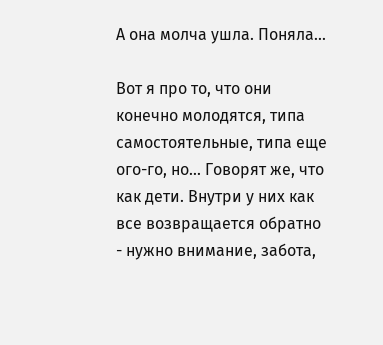А она молча ушла. Поняла...

Вот я про то, что они конечно молодятся, типа самостоятельные, типа еще ого-го, но... Говорят же, что как дети. Внутри у них как все возвращается обратно - нужно внимание, забота,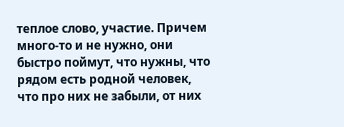теплое слово, участие. Причем много-то и не нужно, они быстро поймут, что нужны, что рядом есть родной человек, что про них не забыли, от них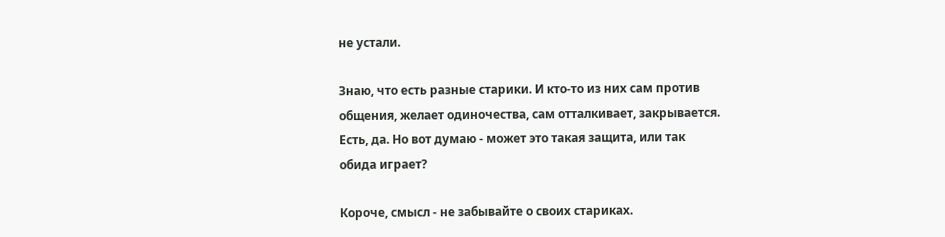не устали.

Знаю, что есть разные старики. И кто-то из них сам против общения, желает одиночества, сам отталкивает, закрывается. Есть, да. Но вот думаю - может это такая защита, или так обида играет?

Короче, смысл - не забывайте о своих стариках.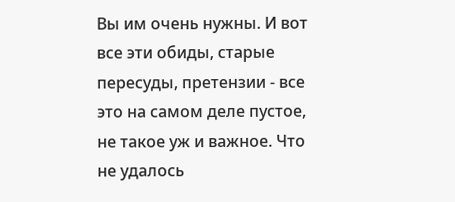Вы им очень нужны. И вот все эти обиды, старые пересуды, претензии - все это на самом деле пустое, не такое уж и важное. Что не удалось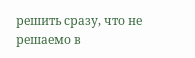решить сразу, что не решаемо в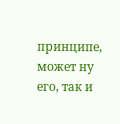принципе, может ну его, так и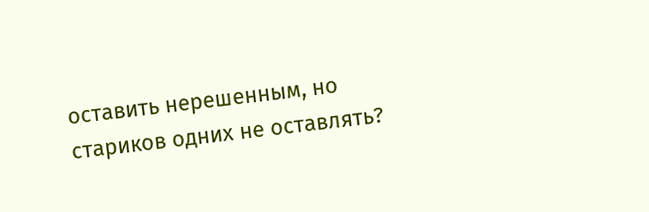оставить нерешенным, но стариков одних не оставлять?